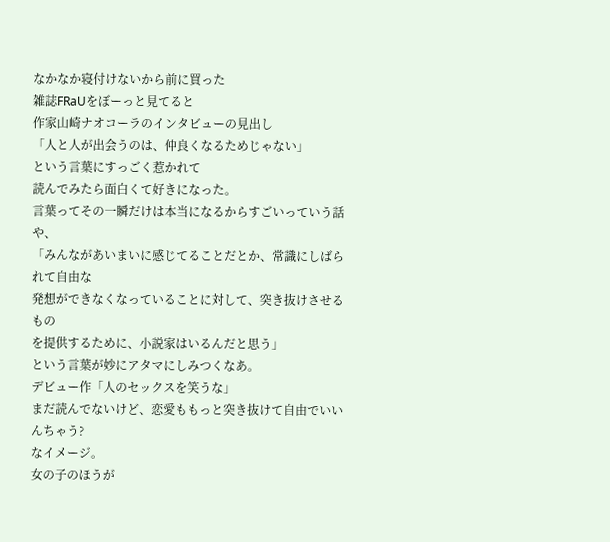なかなか寝付けないから前に買った
雑誌FRaUをぼーっと見てると
作家山崎ナオコーラのインタビューの見出し
「人と人が出会うのは、仲良くなるためじゃない」
という言葉にすっごく惹かれて
読んでみたら面白くて好きになった。
言葉ってその一瞬だけは本当になるからすごいっていう話や、
「みんながあいまいに感じてることだとか、常識にしばられて自由な
発想ができなくなっていることに対して、突き抜けさせるもの
を提供するために、小説家はいるんだと思う」
という言葉が妙にアタマにしみつくなあ。
デビュー作「人のセックスを笑うな」
まだ読んでないけど、恋愛ももっと突き抜けて自由でいいんちゃう?
なイメージ。
女の子のほうが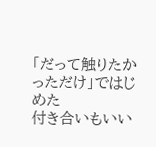「だって触りたかっただけ」ではじめた
付き合いもいい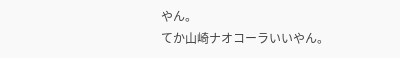やん。
てか山崎ナオコーラいいやん。